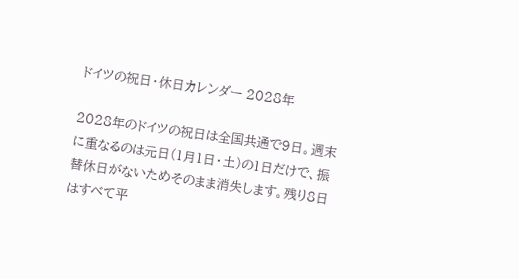ドイツの祝日・休日カレンダー 2028年

2028年のドイツの祝日は全国共通で9日。週末に重なるのは元日(1月1日・土)の1日だけで、振替休日がないためそのまま消失します。残り8日はすべて平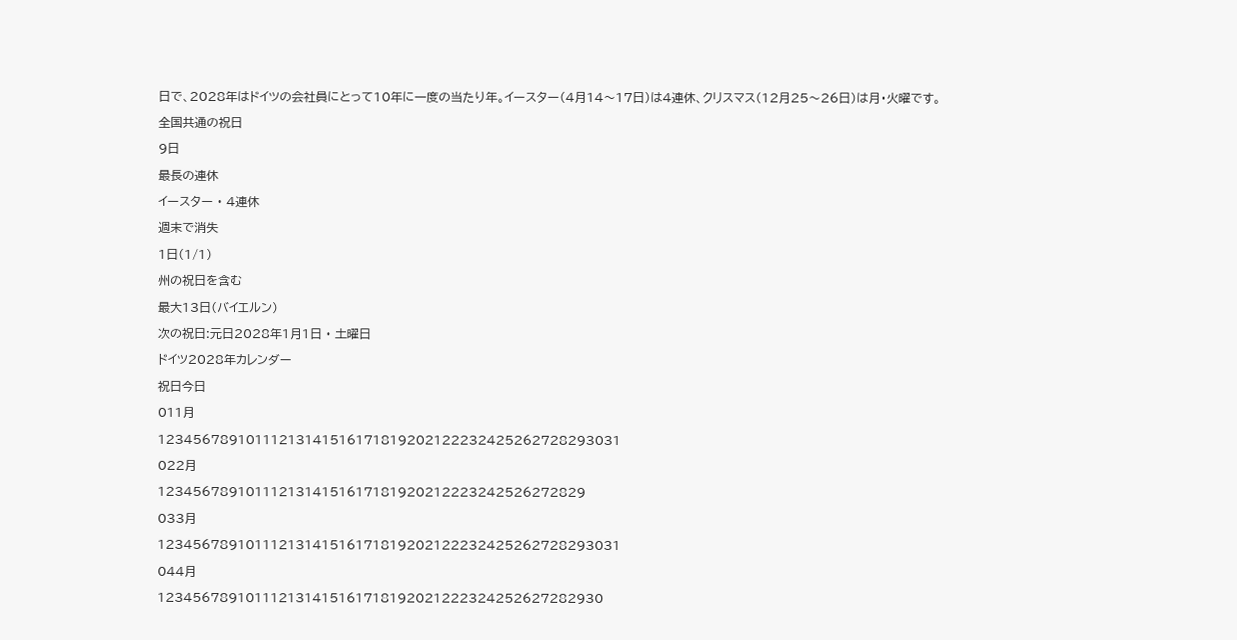日で、2028年はドイツの会社員にとって10年に一度の当たり年。イースター(4月14〜17日)は4連休、クリスマス(12月25〜26日)は月・火曜です。

全国共通の祝日

9日

最長の連休

イースター · 4連休

週末で消失

1日(1/1)

州の祝日を含む

最大13日(バイエルン)

次の祝日:元日2028年1月1日 · 土曜日

ドイツ2028年カレンダー

祝日今日

011月

12345678910111213141516171819202122232425262728293031

022月

1234567891011121314151617181920212223242526272829

033月

12345678910111213141516171819202122232425262728293031

044月

123456789101112131415161718192021222324252627282930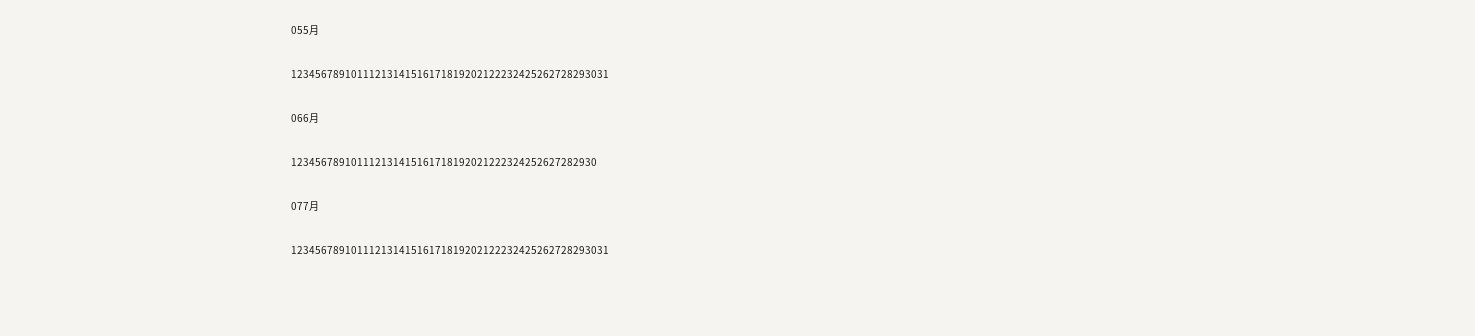055月

12345678910111213141516171819202122232425262728293031

066月

123456789101112131415161718192021222324252627282930

077月

12345678910111213141516171819202122232425262728293031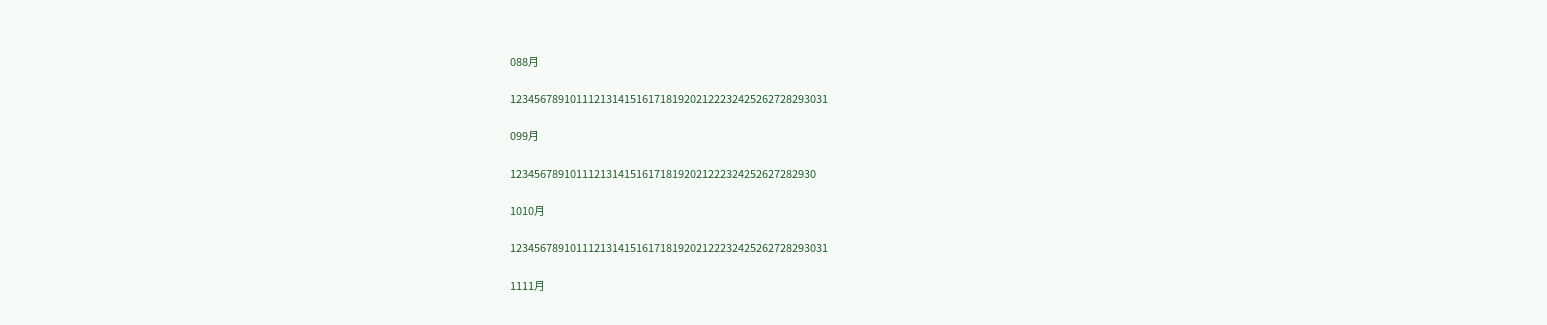088月

12345678910111213141516171819202122232425262728293031

099月

123456789101112131415161718192021222324252627282930

1010月

12345678910111213141516171819202122232425262728293031

1111月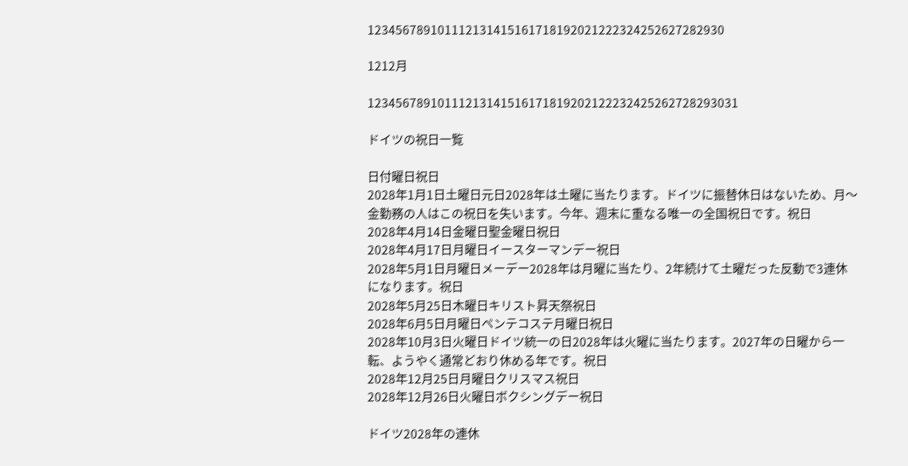123456789101112131415161718192021222324252627282930

1212月

12345678910111213141516171819202122232425262728293031

ドイツの祝日一覧

日付曜日祝日
2028年1月1日土曜日元日2028年は土曜に当たります。ドイツに振替休日はないため、月〜金勤務の人はこの祝日を失います。今年、週末に重なる唯一の全国祝日です。祝日
2028年4月14日金曜日聖金曜日祝日
2028年4月17日月曜日イースターマンデー祝日
2028年5月1日月曜日メーデー2028年は月曜に当たり、2年続けて土曜だった反動で3連休になります。祝日
2028年5月25日木曜日キリスト昇天祭祝日
2028年6月5日月曜日ペンテコステ月曜日祝日
2028年10月3日火曜日ドイツ統一の日2028年は火曜に当たります。2027年の日曜から一転、ようやく通常どおり休める年です。祝日
2028年12月25日月曜日クリスマス祝日
2028年12月26日火曜日ボクシングデー祝日

ドイツ2028年の連休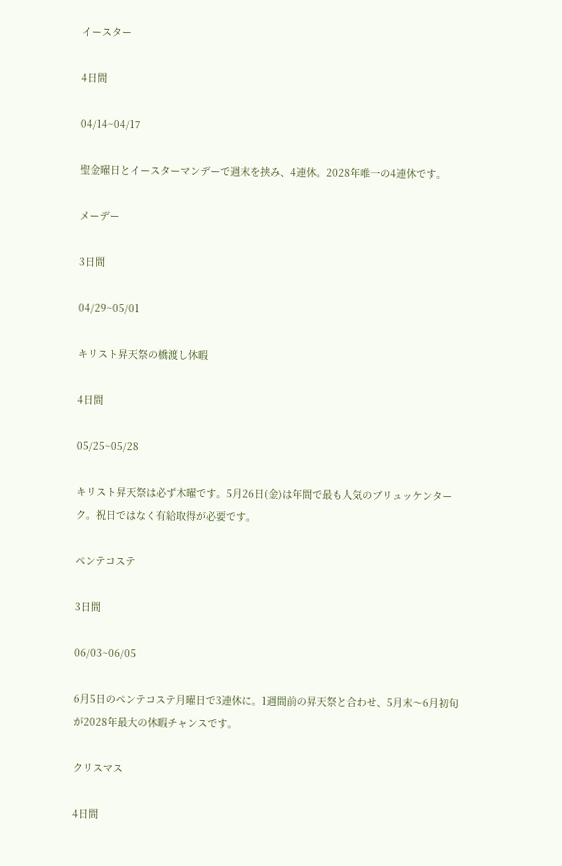イースター

4日間

04/14~04/17

聖金曜日とイースターマンデーで週末を挟み、4連休。2028年唯一の4連休です。

メーデー

3日間

04/29~05/01

キリスト昇天祭の橋渡し休暇

4日間

05/25~05/28

キリスト昇天祭は必ず木曜です。5月26日(金)は年間で最も人気のブリュッケンターク。祝日ではなく有給取得が必要です。

ペンテコステ

3日間

06/03~06/05

6月5日のペンテコステ月曜日で3連休に。1週間前の昇天祭と合わせ、5月末〜6月初旬が2028年最大の休暇チャンスです。

クリスマス

4日間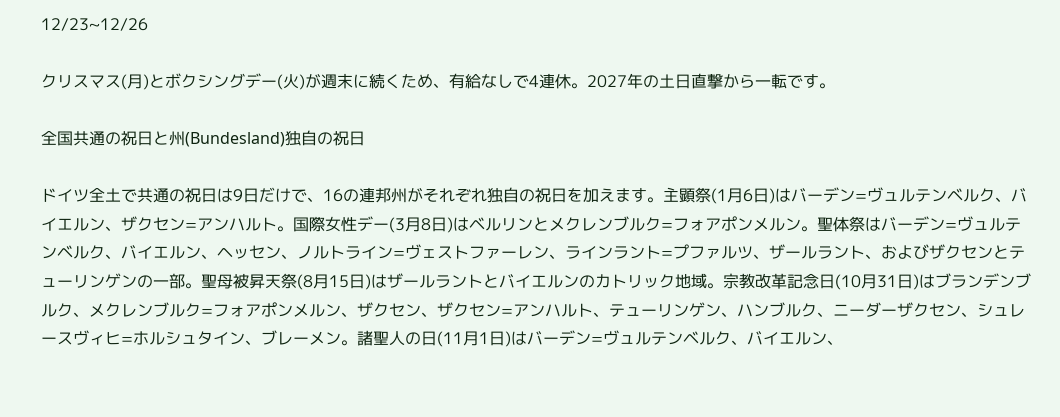12/23~12/26

クリスマス(月)とボクシングデー(火)が週末に続くため、有給なしで4連休。2027年の土日直撃から一転です。

全国共通の祝日と州(Bundesland)独自の祝日

ドイツ全土で共通の祝日は9日だけで、16の連邦州がそれぞれ独自の祝日を加えます。主顕祭(1月6日)はバーデン=ヴュルテンベルク、バイエルン、ザクセン=アンハルト。国際女性デー(3月8日)はベルリンとメクレンブルク=フォアポンメルン。聖体祭はバーデン=ヴュルテンベルク、バイエルン、ヘッセン、ノルトライン=ヴェストファーレン、ラインラント=プファルツ、ザールラント、およびザクセンとテューリンゲンの一部。聖母被昇天祭(8月15日)はザールラントとバイエルンのカトリック地域。宗教改革記念日(10月31日)はブランデンブルク、メクレンブルク=フォアポンメルン、ザクセン、ザクセン=アンハルト、テューリンゲン、ハンブルク、ニーダーザクセン、シュレースヴィヒ=ホルシュタイン、ブレーメン。諸聖人の日(11月1日)はバーデン=ヴュルテンベルク、バイエルン、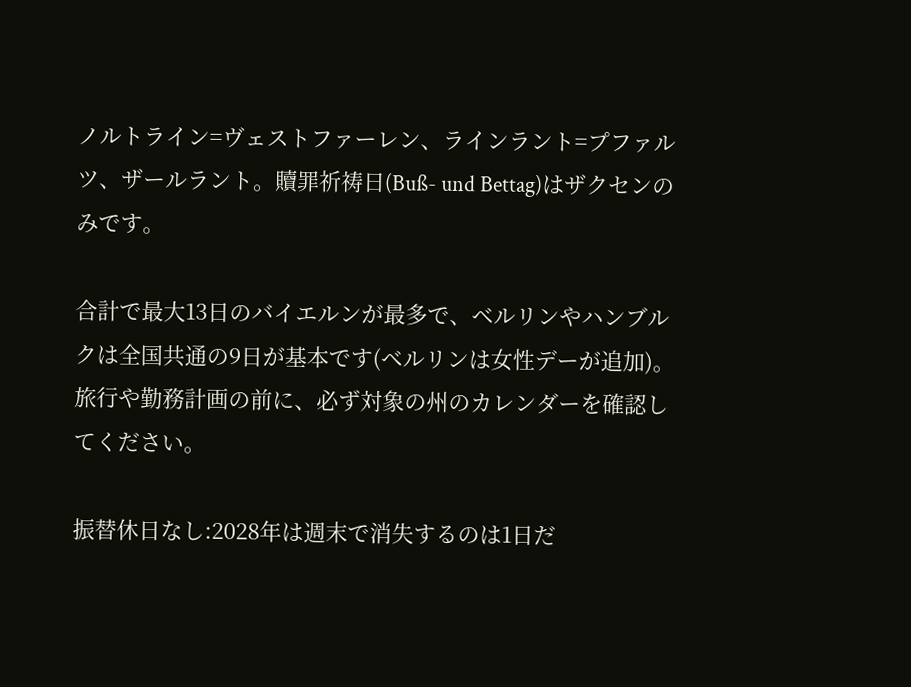ノルトライン=ヴェストファーレン、ラインラント=プファルツ、ザールラント。贖罪祈祷日(Buß- und Bettag)はザクセンのみです。

合計で最大13日のバイエルンが最多で、ベルリンやハンブルクは全国共通の9日が基本です(ベルリンは女性デーが追加)。旅行や勤務計画の前に、必ず対象の州のカレンダーを確認してください。

振替休日なし:2028年は週末で消失するのは1日だ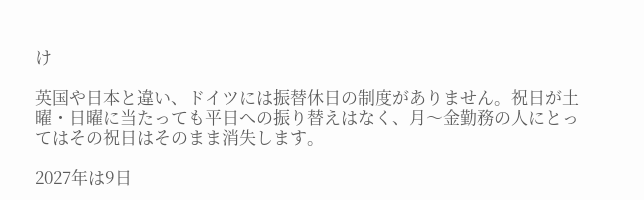け

英国や日本と違い、ドイツには振替休日の制度がありません。祝日が土曜・日曜に当たっても平日への振り替えはなく、月〜金勤務の人にとってはその祝日はそのまま消失します。

2027年は9日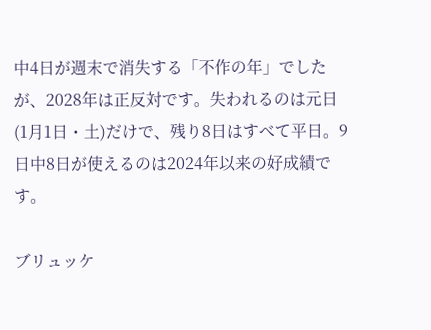中4日が週末で消失する「不作の年」でしたが、2028年は正反対です。失われるのは元日(1月1日・土)だけで、残り8日はすべて平日。9日中8日が使えるのは2024年以来の好成績です。

ブリュッケ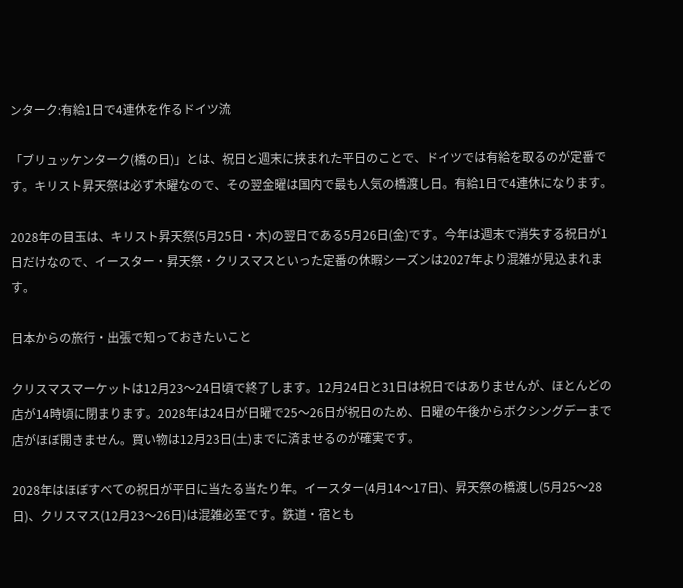ンターク:有給1日で4連休を作るドイツ流

「ブリュッケンターク(橋の日)」とは、祝日と週末に挟まれた平日のことで、ドイツでは有給を取るのが定番です。キリスト昇天祭は必ず木曜なので、その翌金曜は国内で最も人気の橋渡し日。有給1日で4連休になります。

2028年の目玉は、キリスト昇天祭(5月25日・木)の翌日である5月26日(金)です。今年は週末で消失する祝日が1日だけなので、イースター・昇天祭・クリスマスといった定番の休暇シーズンは2027年より混雑が見込まれます。

日本からの旅行・出張で知っておきたいこと

クリスマスマーケットは12月23〜24日頃で終了します。12月24日と31日は祝日ではありませんが、ほとんどの店が14時頃に閉まります。2028年は24日が日曜で25〜26日が祝日のため、日曜の午後からボクシングデーまで店がほぼ開きません。買い物は12月23日(土)までに済ませるのが確実です。

2028年はほぼすべての祝日が平日に当たる当たり年。イースター(4月14〜17日)、昇天祭の橋渡し(5月25〜28日)、クリスマス(12月23〜26日)は混雑必至です。鉄道・宿とも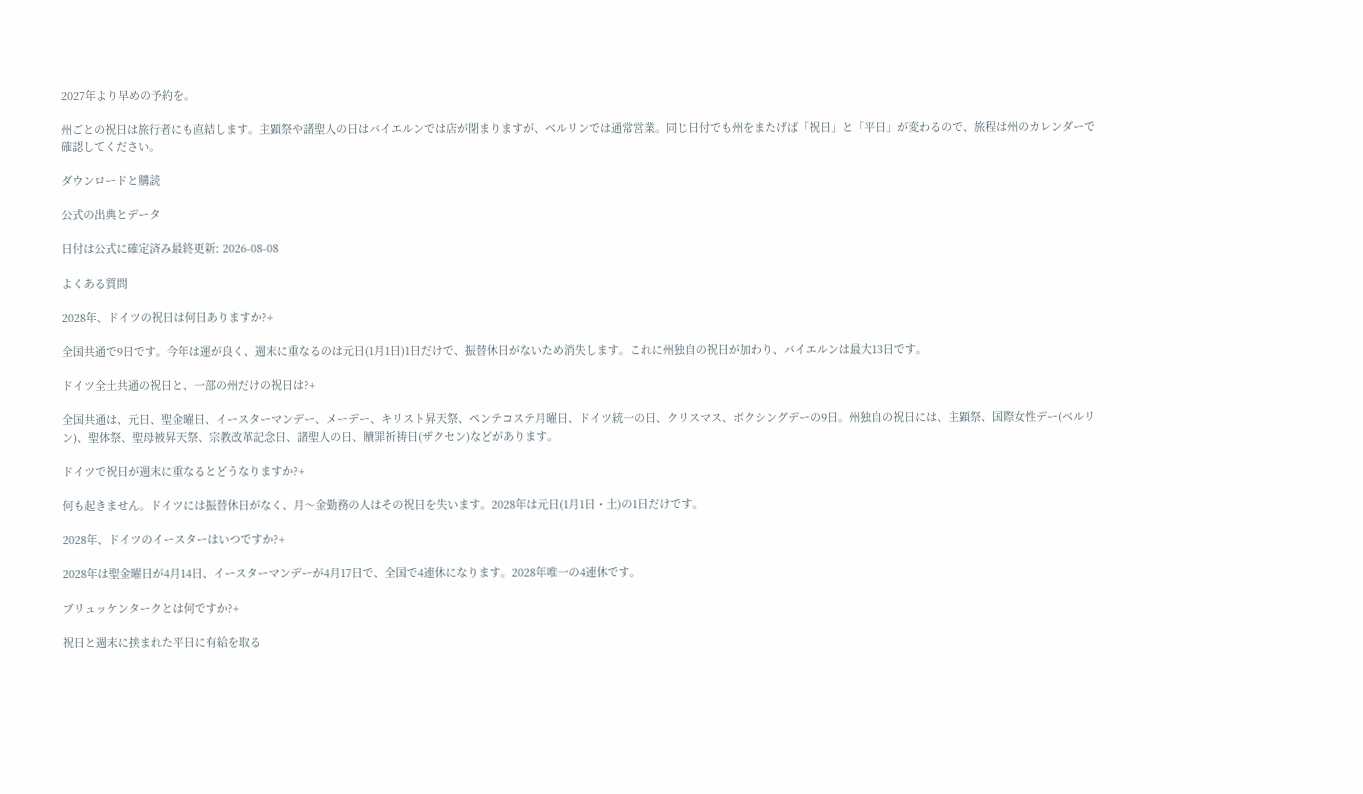2027年より早めの予約を。

州ごとの祝日は旅行者にも直結します。主顕祭や諸聖人の日はバイエルンでは店が閉まりますが、ベルリンでは通常営業。同じ日付でも州をまたげば「祝日」と「平日」が変わるので、旅程は州のカレンダーで確認してください。

ダウンロードと購読

公式の出典とデータ

日付は公式に確定済み最終更新: 2026-08-08

よくある質問

2028年、ドイツの祝日は何日ありますか?+

全国共通で9日です。今年は運が良く、週末に重なるのは元日(1月1日)1日だけで、振替休日がないため消失します。これに州独自の祝日が加わり、バイエルンは最大13日です。

ドイツ全土共通の祝日と、一部の州だけの祝日は?+

全国共通は、元日、聖金曜日、イースターマンデー、メーデー、キリスト昇天祭、ペンテコステ月曜日、ドイツ統一の日、クリスマス、ボクシングデーの9日。州独自の祝日には、主顕祭、国際女性デー(ベルリン)、聖体祭、聖母被昇天祭、宗教改革記念日、諸聖人の日、贖罪祈祷日(ザクセン)などがあります。

ドイツで祝日が週末に重なるとどうなりますか?+

何も起きません。ドイツには振替休日がなく、月〜金勤務の人はその祝日を失います。2028年は元日(1月1日・土)の1日だけです。

2028年、ドイツのイースターはいつですか?+

2028年は聖金曜日が4月14日、イースターマンデーが4月17日で、全国で4連休になります。2028年唯一の4連休です。

ブリュッケンタークとは何ですか?+

祝日と週末に挟まれた平日に有給を取る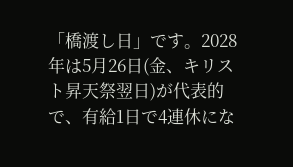「橋渡し日」です。2028年は5月26日(金、キリスト昇天祭翌日)が代表的で、有給1日で4連休にな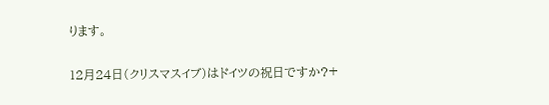ります。

12月24日(クリスマスイブ)はドイツの祝日ですか?+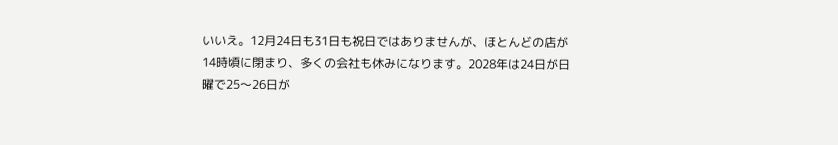いいえ。12月24日も31日も祝日ではありませんが、ほとんどの店が14時頃に閉まり、多くの会社も休みになります。2028年は24日が日曜で25〜26日が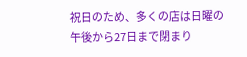祝日のため、多くの店は日曜の午後から27日まで閉まり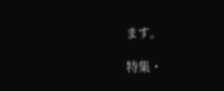ます。

特集・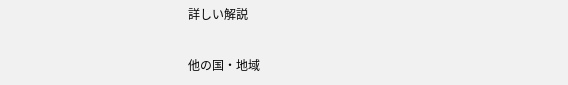詳しい解説

他の国・地域